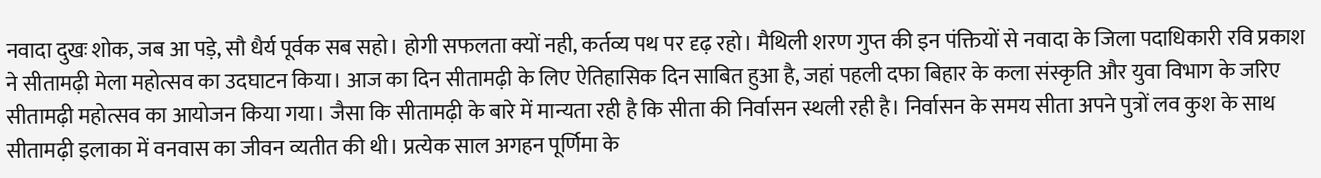नवादा दुखः शोक, जब आ पड़े, सौ धैर्य पूर्वक सब सहो। होगी सफलता क्यों नही, कर्तव्य पथ पर दृढ़ रहो। मैथिली शरण गुप्त की इन पंक्तियों से नवादा के जिला पदाधिकारी रवि प्रकाश ने सीतामढ़ी मेला महोत्सव का उदघाटन किया। आज का दिन सीतामढ़ी के लिए ऐतिहासिक दिन साबित हुआ है, जहां पहली दफा बिहार के कला संस्कृति और युवा विभाग के जरिए सीतामढ़ी महोत्सव का आयोजन किया गया। जैसा कि सीतामढ़ी के बारे में मान्यता रही है कि सीता की निर्वासन स्थली रही है। निर्वासन के समय सीता अपने पुत्रों लव कुश के साथ सीतामढ़ी इलाका में वनवास का जीवन व्यतीत की थी। प्रत्येक साल अगहन पूर्णिमा के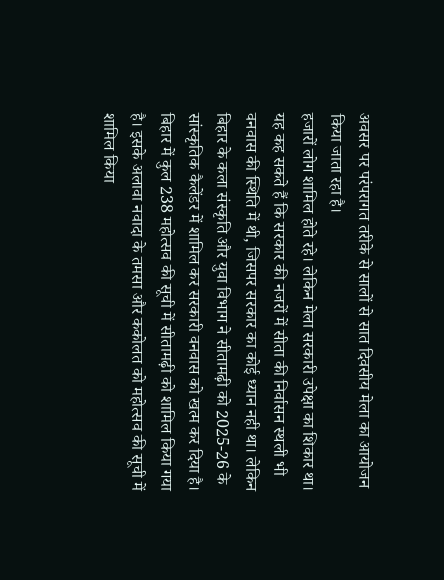अवसर पर परंपरागत तरीके से सालों से सात दिवसीय मेला का आयोजन किया जाता रहा है।
हजारों लोग शामिल होते रहे। लेकिन मेला सरकारी उपेक्षा का शिकार था। यह कह सकते हैं कि सरकार की नजरों में सीता की निर्वासन स्थली भी वनवास की स्थिति में थी, जिसपर सरकार का कोई ध्यान नही था। लेकिन बिहार के कला संस्कृति और युवा विभाग ने सीतामढ़ी को 2025-26 के सांस्कृतिक कैलेंडर में शामिल कर सरकारी वनवास को खत्म कर दिया है। बिहार में कुल 238 महोत्सव की सूची में सीतामढ़ी को शामिल किया गया है। इसके अलावा नवादा के तमसा और ककोलत को महोत्सव की सूची में शामिल किया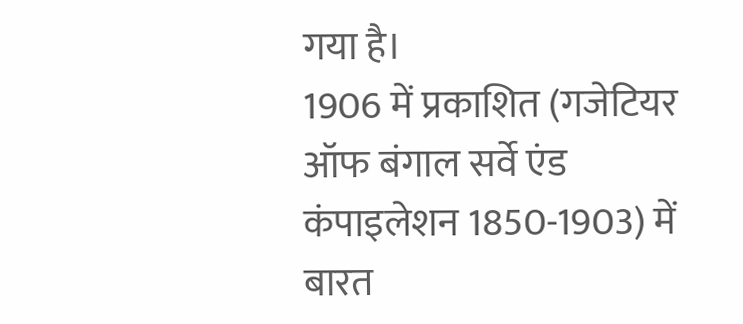गया है।
1906 में प्रकाशित (गजेटियर ऑफ बंगाल सर्वे एंड कंपाइलेशन 1850-1903) में बारत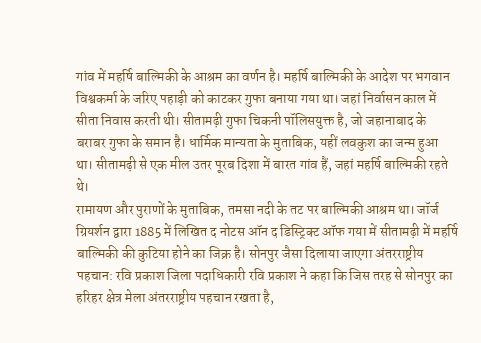गांव में महर्षि बाल्मिकी के आश्रम का वर्णन है। महर्षि बाल्मिकी के आदेश पर भगवान विश्वकर्मा के जरिए पहाड़ी को काटकर गुफा बनाया गया था। जहां निर्वासन काल में सीता निवास करती थी। सीतामढ़ी गुफा चिकनी पॉलिसयुक्त है, जो जहानाबाद के बराबर गुफा के समान है। धार्मिक मान्यता के मुताबिक, यहीं लवकुश का जन्म हुआ था। सीतामढ़ी से एक मील उतर पूरब दिशा में बारत गांव हैं, जहां महर्षि बाल्मिकी रहते थे।
रामायण और पुराणों के मुताबिक, तमसा नदी के तट पर बाल्मिकी आश्रम था। जॉर्ज ग्रियर्शन द्वारा 1885 में लिखित द नोटस ऑन द डिस्ट्रिक्ट ऑफ गया में सीतामढ़ी में महर्षि बाल्मिकी की कुटिया होने का जिक्र है। सोनपुर जैसा दिलाया जाएगा अंतरराष्ट्रीय पहचान: रवि प्रकाश जिला पदाधिकारी रवि प्रकाश ने कहा कि जिस तरह से सोनपुर का हरिहर क्षेत्र मेला अंतरराष्ट्रीय पहचान रखता है,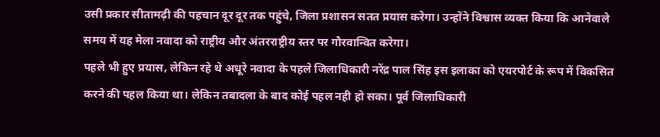उसी प्रकार सीतामढ़ी की पहचान दूर दूर तक पहुंचे, जिला प्रशासन सतत प्रयास करेगा। उन्होंने विश्वास व्यक्त किया कि आनेवाले समय में यह मेला नवादा को राष्ट्रीय और अंतरराष्ट्रीय स्तर पर गौरवान्वित करेगा।
पहले भी हुए प्रयास, लेकिन रहे थे अधूरे नवादा के पहले जिलाधिकारी नरेंद्र पाल सिंह इस इलाका को एयरपोर्ट के रूप में विकसित करने की पहल किया था। लेकिन तबादला के बाद कोई पहल नही हो सका। पूर्व जिलाधिकारी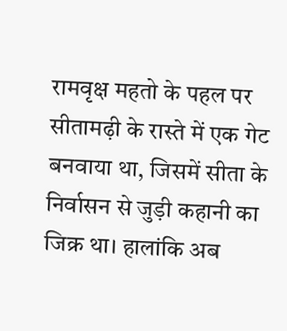रामवृक्ष महतो के पहल पर सीतामढ़ी के रास्ते में एक गेट बनवाया था, जिसमें सीता के निर्वासन से जुड़ी कहानी का जिक्र था। हालांकि अब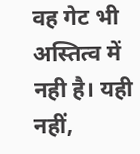वह गेट भी अस्तित्व में नही है। यही नहीं,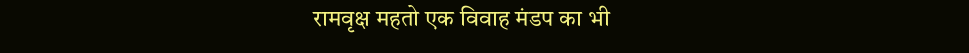रामवृक्ष महतो एक विवाह मंडप का भी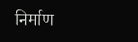निर्माण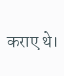कराए थे।